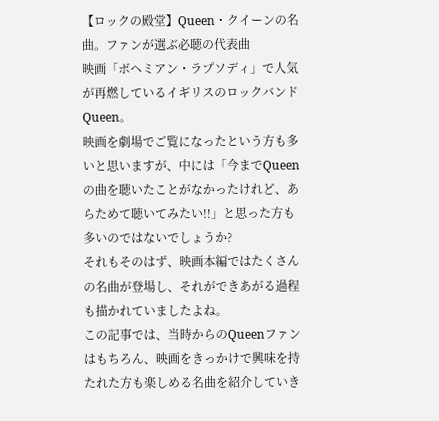【ロックの殿堂】Queen・クイーンの名曲。ファンが選ぶ必聴の代表曲
映画「ボヘミアン・ラプソディ」で人気が再燃しているイギリスのロックバンドQueen。
映画を劇場でご覧になったという方も多いと思いますが、中には「今までQueenの曲を聴いたことがなかったけれど、あらためて聴いてみたい!!」と思った方も多いのではないでしょうか?
それもそのはず、映画本編ではたくさんの名曲が登場し、それができあがる過程も描かれていましたよね。
この記事では、当時からのQueenファンはもちろん、映画をきっかけで興味を持たれた方も楽しめる名曲を紹介していき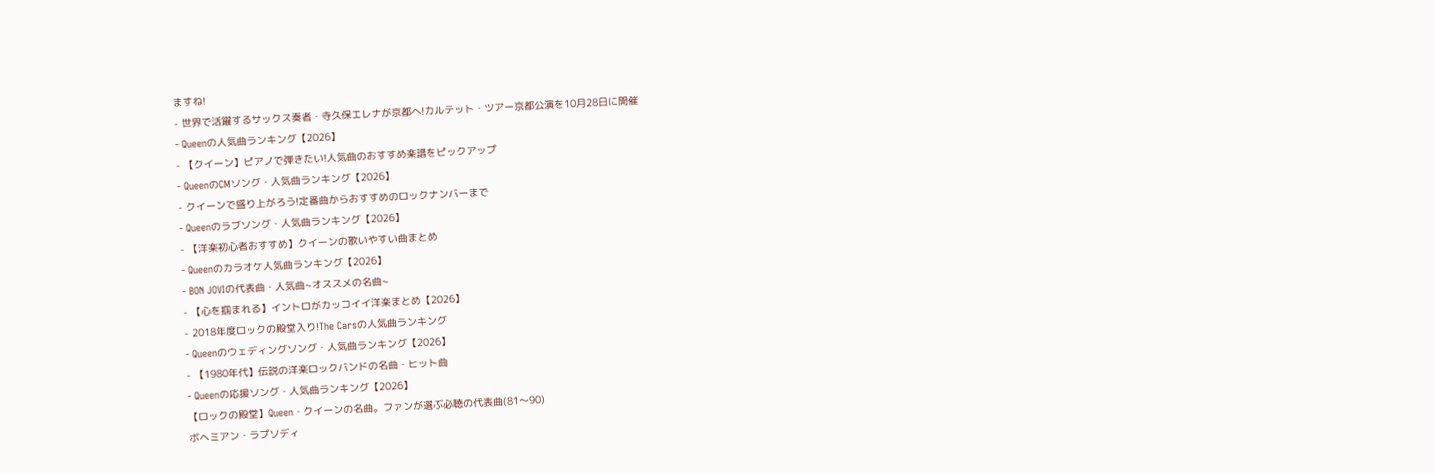ますね!
- 世界で活躍するサックス奏者・寺久保エレナが京都へ!カルテット・ツアー京都公演を10月28日に開催
- Queenの人気曲ランキング【2026】
- 【クイーン】ピアノで弾きたい!人気曲のおすすめ楽譜をピックアップ
- QueenのCMソング・人気曲ランキング【2026】
- クイーンで盛り上がろう!定番曲からおすすめのロックナンバーまで
- Queenのラブソング・人気曲ランキング【2026】
- 【洋楽初心者おすすめ】クイーンの歌いやすい曲まとめ
- Queenのカラオケ人気曲ランキング【2026】
- BON JOVIの代表曲・人気曲~オススメの名曲~
- 【心を掴まれる】イントロがカッコイイ洋楽まとめ【2026】
- 2018年度ロックの殿堂入り!The Carsの人気曲ランキング
- Queenのウェディングソング・人気曲ランキング【2026】
- 【1980年代】伝説の洋楽ロックバンドの名曲・ヒット曲
- Queenの応援ソング・人気曲ランキング【2026】
【ロックの殿堂】Queen・クイーンの名曲。ファンが選ぶ必聴の代表曲(81〜90)
ボヘミアン・ラプソディ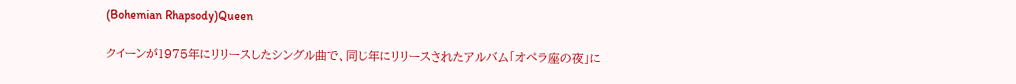(Bohemian Rhapsody)Queen

クイーンが1975年にリリースしたシングル曲で、同じ年にリリースされたアルバム「オペラ座の夜」に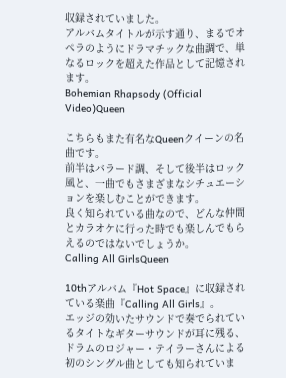収録されていました。
アルバムタイトルが示す通り、まるでオペラのようにドラマチックな曲調で、単なるロックを超えた作品として記憶されます。
Bohemian Rhapsody (Official Video)Queen

こちらもまた有名なQueenクイーンの名曲です。
前半はバラード調、そして後半はロック風と、一曲でもさまざまなシチュエーションを楽しむことができます。
良く知られている曲なので、どんな仲間とカラオケに行った時でも楽しんでもらえるのではないでしょうか。
Calling All GirlsQueen

10thアルバム『Hot Space』に収録されている楽曲『Calling All Girls』。
エッジの効いたサウンドで奏でられているタイトなギターサウンドが耳に残る、ドラムのロジャー・テイラーさんによる初のシングル曲としても知られていま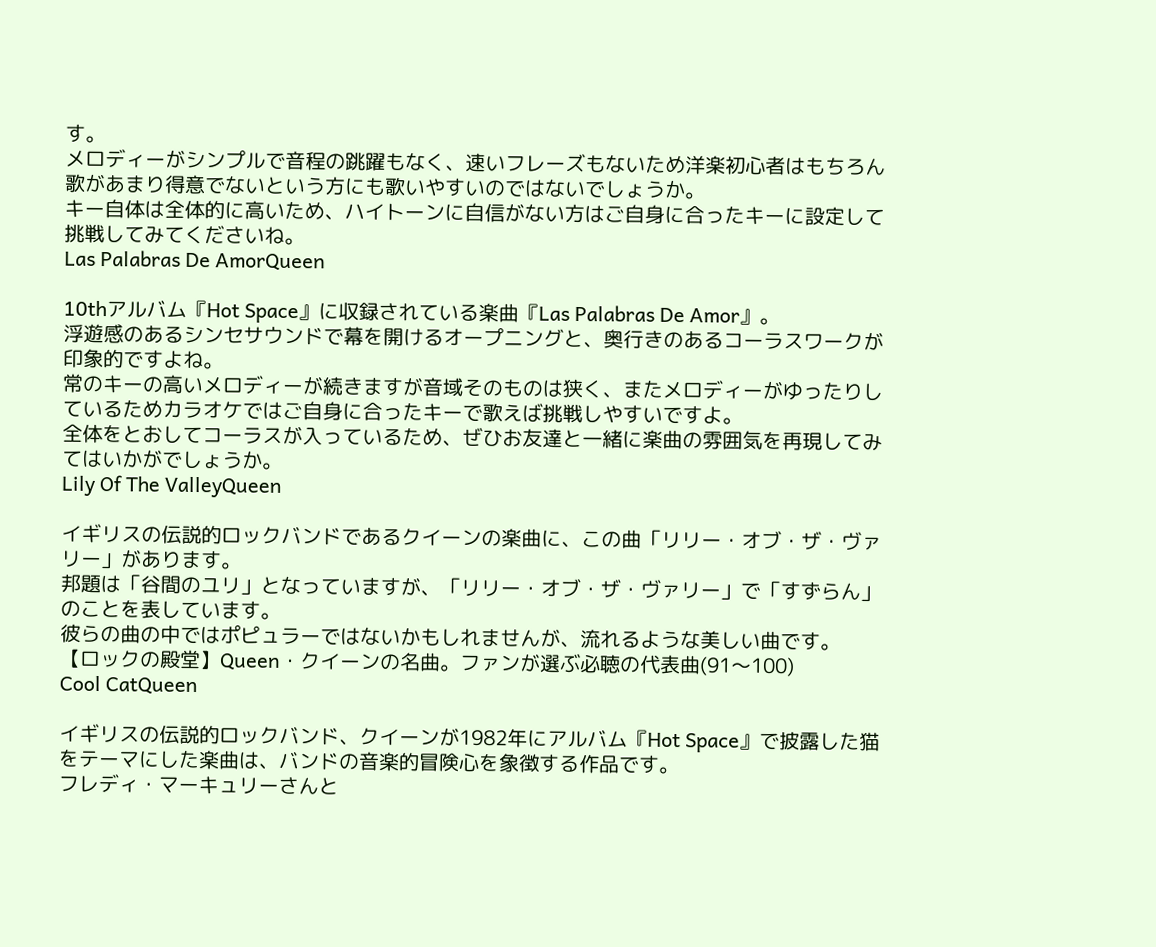す。
メロディーがシンプルで音程の跳躍もなく、速いフレーズもないため洋楽初心者はもちろん歌があまり得意でないという方にも歌いやすいのではないでしょうか。
キー自体は全体的に高いため、ハイトーンに自信がない方はご自身に合ったキーに設定して挑戦してみてくださいね。
Las Palabras De AmorQueen

10thアルバム『Hot Space』に収録されている楽曲『Las Palabras De Amor』。
浮遊感のあるシンセサウンドで幕を開けるオープニングと、奥行きのあるコーラスワークが印象的ですよね。
常のキーの高いメロディーが続きますが音域そのものは狭く、またメロディーがゆったりしているためカラオケではご自身に合ったキーで歌えば挑戦しやすいですよ。
全体をとおしてコーラスが入っているため、ぜひお友達と一緒に楽曲の雰囲気を再現してみてはいかがでしょうか。
Lily Of The ValleyQueen

イギリスの伝説的ロックバンドであるクイーンの楽曲に、この曲「リリー・オブ・ザ・ヴァリー」があります。
邦題は「谷間のユリ」となっていますが、「リリー・オブ・ザ・ヴァリー」で「すずらん」のことを表しています。
彼らの曲の中ではポピュラーではないかもしれませんが、流れるような美しい曲です。
【ロックの殿堂】Queen・クイーンの名曲。ファンが選ぶ必聴の代表曲(91〜100)
Cool CatQueen

イギリスの伝説的ロックバンド、クイーンが1982年にアルバム『Hot Space』で披露した猫をテーマにした楽曲は、バンドの音楽的冒険心を象徴する作品です。
フレディ・マーキュリーさんと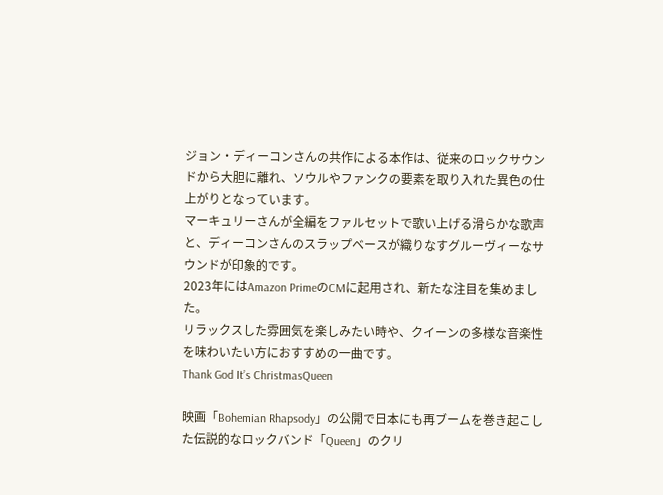ジョン・ディーコンさんの共作による本作は、従来のロックサウンドから大胆に離れ、ソウルやファンクの要素を取り入れた異色の仕上がりとなっています。
マーキュリーさんが全編をファルセットで歌い上げる滑らかな歌声と、ディーコンさんのスラップベースが織りなすグルーヴィーなサウンドが印象的です。
2023年にはAmazon PrimeのCMに起用され、新たな注目を集めました。
リラックスした雰囲気を楽しみたい時や、クイーンの多様な音楽性を味わいたい方におすすめの一曲です。
Thank God It’s ChristmasQueen

映画「Bohemian Rhapsody」の公開で日本にも再ブームを巻き起こした伝説的なロックバンド「Queen」のクリ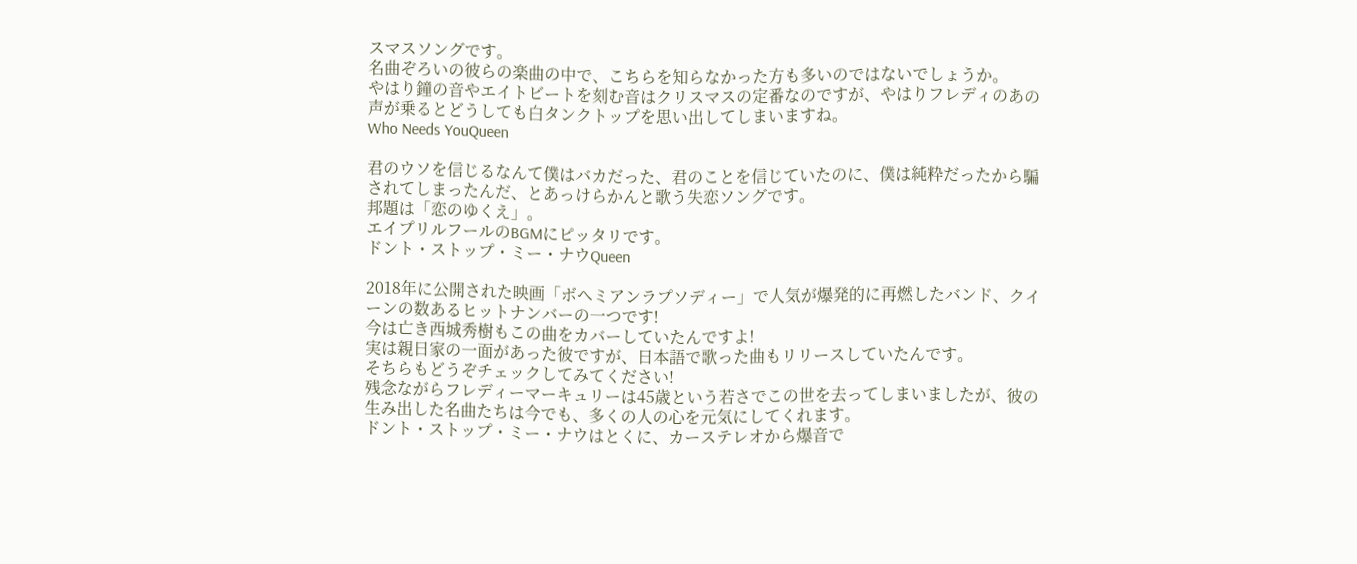スマスソングです。
名曲ぞろいの彼らの楽曲の中で、こちらを知らなかった方も多いのではないでしょうか。
やはり鐘の音やエイトビートを刻む音はクリスマスの定番なのですが、やはりフレディのあの声が乗るとどうしても白タンクトップを思い出してしまいますね。
Who Needs YouQueen

君のウソを信じるなんて僕はバカだった、君のことを信じていたのに、僕は純粋だったから騙されてしまったんだ、とあっけらかんと歌う失恋ソングです。
邦題は「恋のゆくえ」。
エイプリルフールのBGMにピッタリです。
ドント・ストップ・ミー・ナウQueen

2018年に公開された映画「ボヘミアンラプソディー」で人気が爆発的に再燃したバンド、クイーンの数あるヒットナンバーの一つです!
今は亡き西城秀樹もこの曲をカバーしていたんですよ!
実は親日家の一面があった彼ですが、日本語で歌った曲もリリースしていたんです。
そちらもどうぞチェックしてみてください!
残念ながらフレディーマーキュリーは45歳という若さでこの世を去ってしまいましたが、彼の生み出した名曲たちは今でも、多くの人の心を元気にしてくれます。
ドント・ストップ・ミー・ナウはとくに、カーステレオから爆音で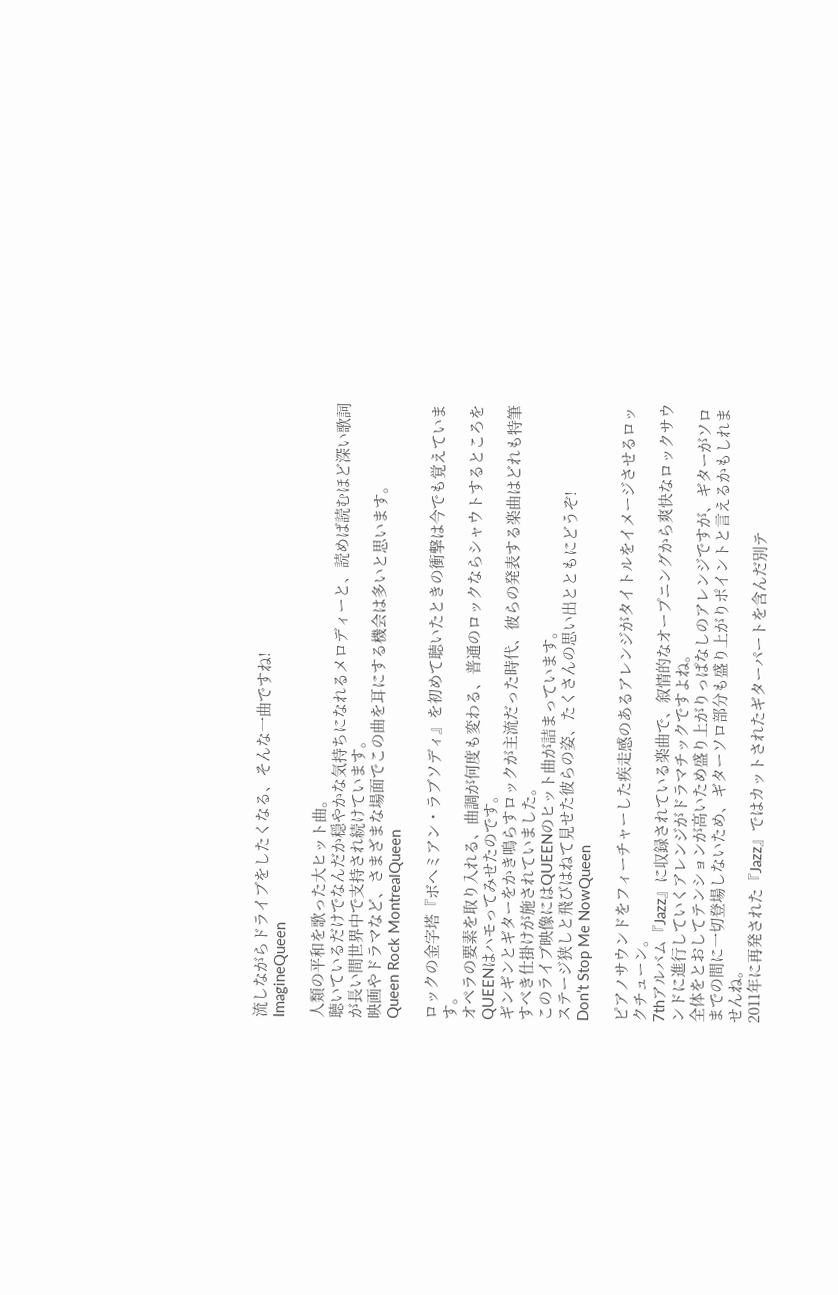流しながらドライブをしたくなる、そんな一曲ですね!
ImagineQueen

人類の平和を歌った大ヒット曲。
聴いているだけでなんだか穏やかな気持ちになれるメロディーと、読めば読むほど深い歌詞が長い間世界中で支持され続けています。
映画やドラマなど、さまざまな場面でこの曲を耳にする機会は多いと思います。
Queen Rock MontrealQueen

ロックの金字塔『ボヘミアン・ラブソディ』を初めて聴いたときの衝撃は今でも覚えています。
オペラの要素を取り入れる、曲調が何度も変わる、普通のロックならシャウトするところをQUEENはハモってみせたのです。
ギンギンとギターをかき鳴らすロックが主流だった時代、彼らの発表する楽曲はどれも特筆すべき仕掛けが施されていました。
このライブ映像にはQUEENのヒット曲が詰まっています。
ステージ狭しと飛びはねて見せた彼らの姿、たくさんの思い出とともにどうぞ!
Don’t Stop Me NowQueen

ピアノサウンドをフィーチャーした疾走感のあるアレンジがタイトルをイメージさせるロックチューン。
7thアルバム『Jazz』に収録されている楽曲で、叙情的なオープニングから爽快なロックサウンドに進行していくアレンジがドラマチックですよね。
全体をとおしてテンションが高いため盛り上がりっぱなしのアレンジですが、ギターがソロまでの間に一切登場しないため、ギターソロ部分も盛り上がりポイントと言えるかもしれませんね。
2011年に再発された『Jazz』ではカットされたギターパートを含んだ別テ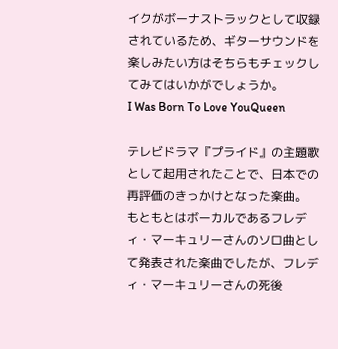イクがボーナストラックとして収録されているため、ギターサウンドを楽しみたい方はそちらもチェックしてみてはいかがでしょうか。
I Was Born To Love YouQueen

テレビドラマ『プライド』の主題歌として起用されたことで、日本での再評価のきっかけとなった楽曲。
もともとはボーカルであるフレディ・マーキュリーさんのソロ曲として発表された楽曲でしたが、フレディ・マーキュリーさんの死後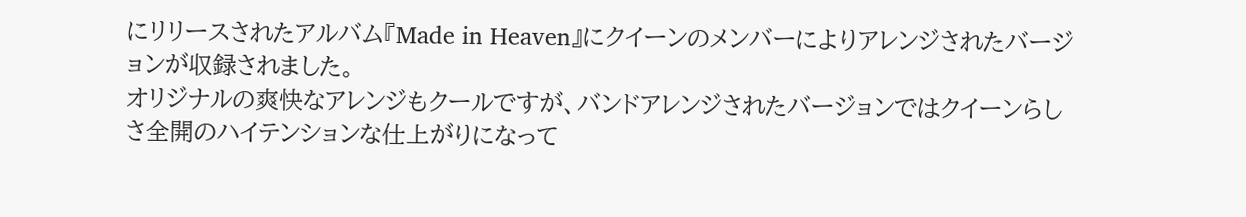にリリースされたアルバム『Made in Heaven』にクイーンのメンバーによりアレンジされたバージョンが収録されました。
オリジナルの爽快なアレンジもクールですが、バンドアレンジされたバージョンではクイーンらしさ全開のハイテンションな仕上がりになって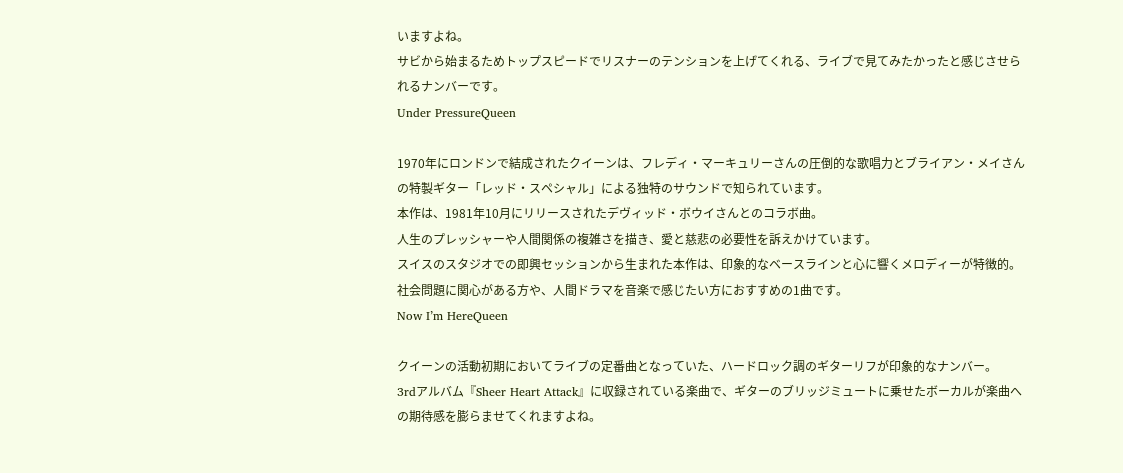いますよね。
サビから始まるためトップスピードでリスナーのテンションを上げてくれる、ライブで見てみたかったと感じさせられるナンバーです。
Under PressureQueen

1970年にロンドンで結成されたクイーンは、フレディ・マーキュリーさんの圧倒的な歌唱力とブライアン・メイさんの特製ギター「レッド・スペシャル」による独特のサウンドで知られています。
本作は、1981年10月にリリースされたデヴィッド・ボウイさんとのコラボ曲。
人生のプレッシャーや人間関係の複雑さを描き、愛と慈悲の必要性を訴えかけています。
スイスのスタジオでの即興セッションから生まれた本作は、印象的なベースラインと心に響くメロディーが特徴的。
社会問題に関心がある方や、人間ドラマを音楽で感じたい方におすすめの1曲です。
Now I’m HereQueen

クイーンの活動初期においてライブの定番曲となっていた、ハードロック調のギターリフが印象的なナンバー。
3rdアルバム『Sheer Heart Attack』に収録されている楽曲で、ギターのブリッジミュートに乗せたボーカルが楽曲への期待感を膨らませてくれますよね。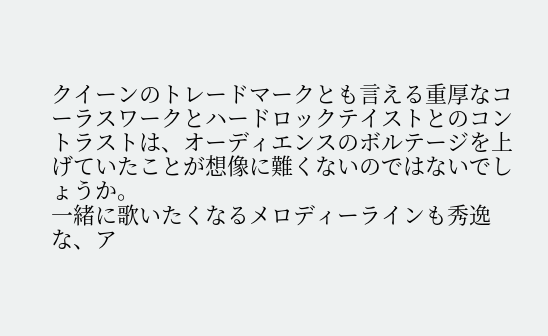クイーンのトレードマークとも言える重厚なコーラスワークとハードロックテイストとのコントラストは、オーディエンスのボルテージを上げていたことが想像に難くないのではないでしょうか。
一緒に歌いたくなるメロディーラインも秀逸な、ア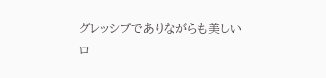グレッシブでありながらも美しいロ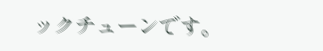ックチューンです。